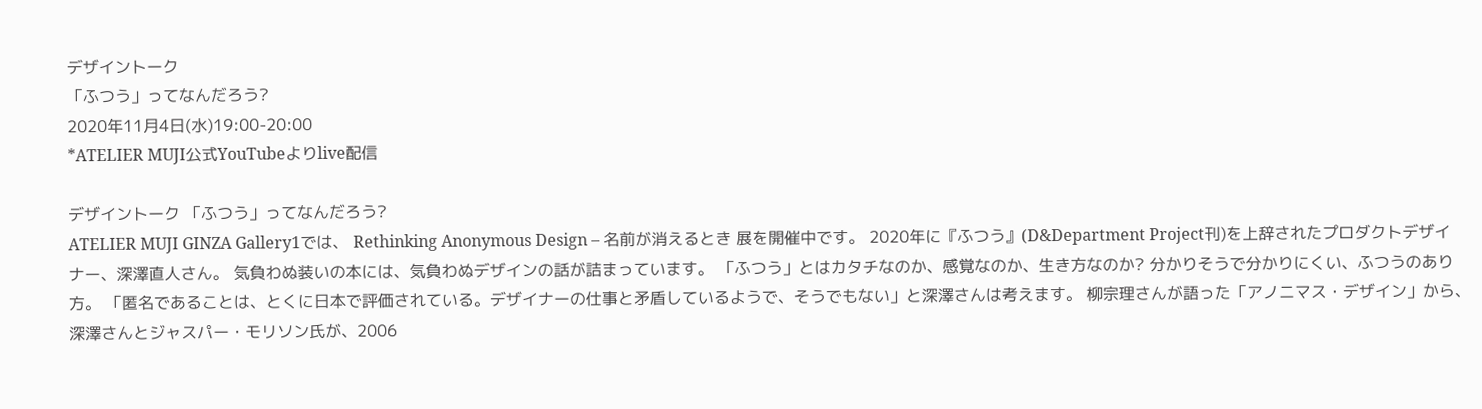デザイントーク
「ふつう」ってなんだろう?
2020年11月4日(水)19:00-20:00
*ATELIER MUJI公式YouTubeよりlive配信

デザイントーク 「ふつう」ってなんだろう?
ATELIER MUJI GINZA Gallery1では、 Rethinking Anonymous Design – 名前が消えるとき 展を開催中です。 2020年に『ふつう』(D&Department Project刊)を上辞されたプロダクトデザイナー、深澤直人さん。 気負わぬ装いの本には、気負わぬデザインの話が詰まっています。 「ふつう」とはカタチなのか、感覚なのか、生き方なのか? 分かりそうで分かりにくい、ふつうのあり方。 「匿名であることは、とくに日本で評価されている。デザイナーの仕事と矛盾しているようで、そうでもない」と深澤さんは考えます。 柳宗理さんが語った「アノニマス・デザイン」から、深澤さんとジャスパー・モリソン氏が、2006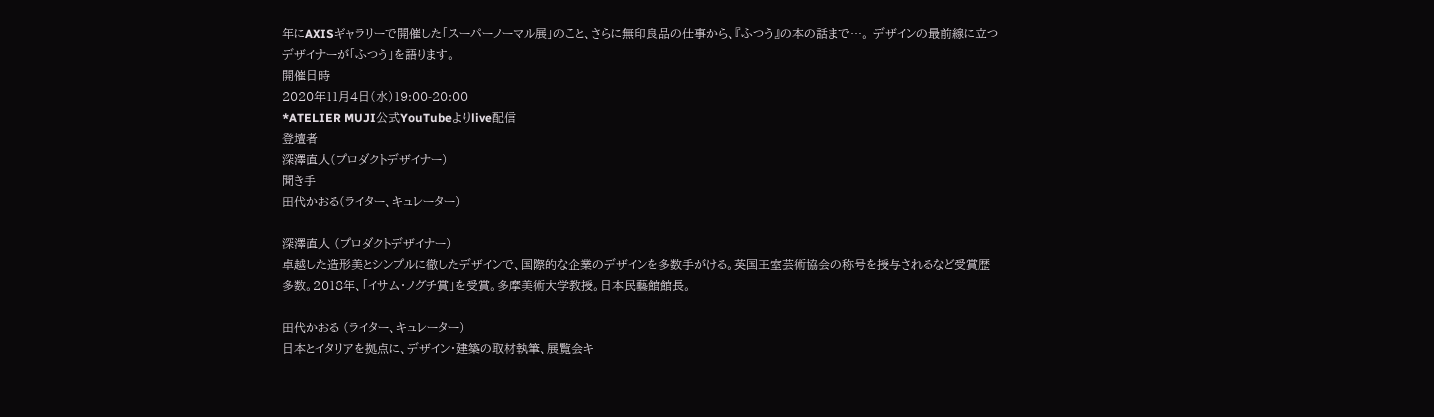年にAXISギャラリーで開催した「スーパーノーマル展」のこと、さらに無印良品の仕事から、『ふつう』の本の話まで…。 デザインの最前線に立つデザイナーが「ふつう」を語ります。
開催日時
2020年11月4日(水)19:00-20:00
*ATELIER MUJI公式YouTubeよりlive配信
登壇者
深澤直人(プロダクトデザイナー)
聞き手
田代かおる(ライター、キュレーター)

深澤直人 (プロダクトデザイナー)
卓越した造形美とシンプルに徹したデザインで、国際的な企業のデザインを多数手がける。英国王室芸術協会の称号を授与されるなど受賞歴多数。2018年、「イサム・ノグチ賞」を受賞。多摩美術大学教授。日本民藝館館長。

田代かおる (ライター、キュレーター)
日本とイタリアを拠点に、デザイン・建築の取材執筆、展覧会キ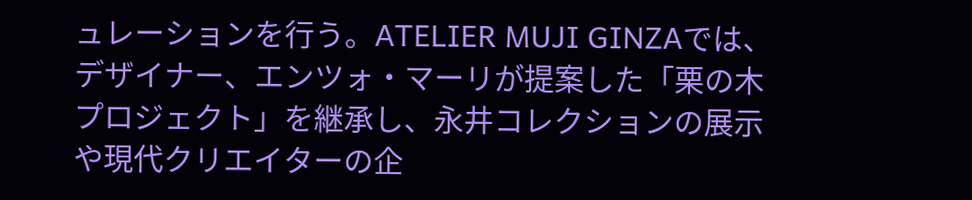ュレーションを行う。ATELIER MUJI GINZAでは、デザイナー、エンツォ・マーリが提案した「栗の木プロジェクト」を継承し、永井コレクションの展示や現代クリエイターの企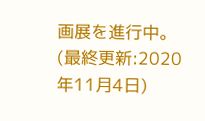画展を進行中。
(最終更新:2020年11月4日)